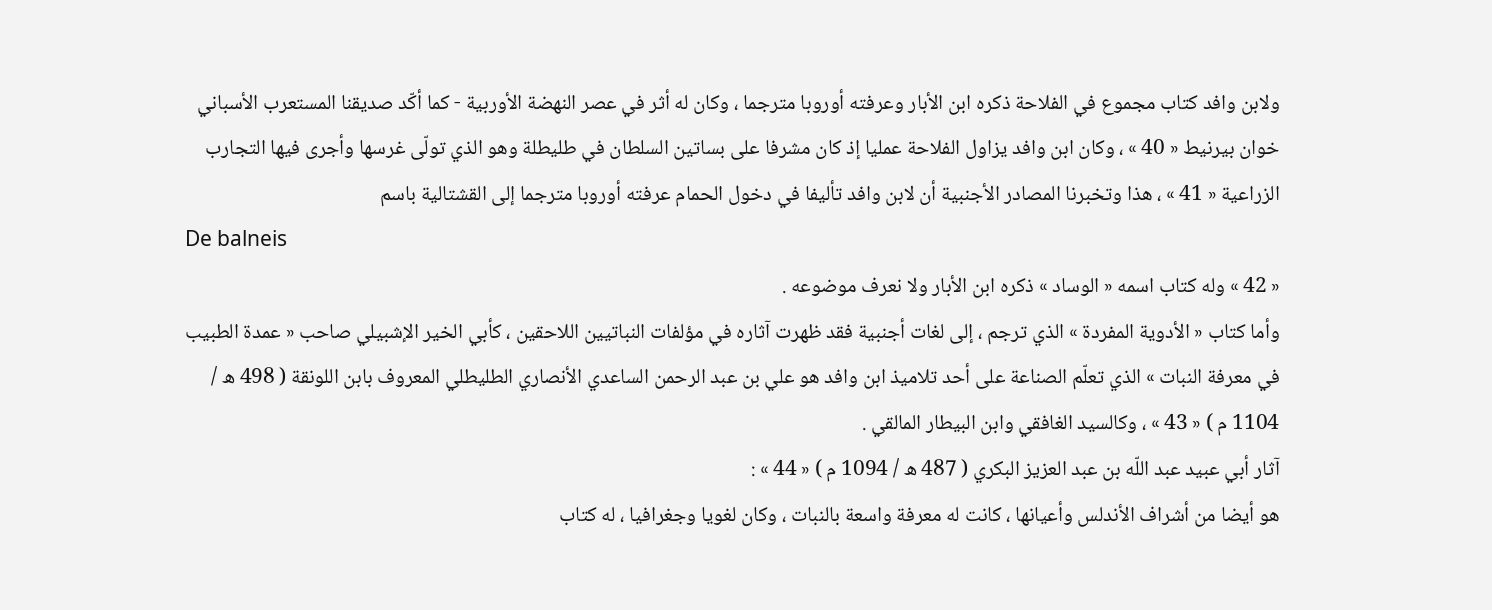ولابن وافد كتاب مجموع في الفلاحة ذكره ابن الأبار وعرفته أوروبا مترجما ، وكان له أثر في عصر النهضة الأوربية - كما أكّد صديقنا المستعرب الأسباني خوان بيرنيط « 40 » ، وكان ابن وافد يزاول الفلاحة عمليا إذ كان مشرفا على بساتين السلطان في طليطلة وهو الذي تولّى غرسها وأجرى فيها التجارب الزراعية « 41 » ، هذا وتخبرنا المصادر الأجنبية أن لابن وافد تأليفا في دخول الحمام عرفته أوروبا مترجما إلى القشتالية باسم
De balneis
« 42 » وله كتاب اسمه « الوساد » ذكره ابن الأبار ولا نعرف موضوعه .
وأما كتاب « الأدوية المفردة » الذي ترجم ، إلى لغات أجنبية فقد ظهرت آثاره في مؤلفات النباتيين اللاحقين ، كأبي الخير الإشبيلي صاحب « عمدة الطبيب في معرفة النبات » الذي تعلّم الصناعة على أحد تلاميذ ابن وافد هو علي بن عبد الرحمن الساعدي الأنصاري الطليطلي المعروف بابن اللونقة ( 498 ه / 1104 م ) « 43 » ، وكالسيد الغافقي وابن البيطار المالقي .
آثار أبي عبيد عبد اللّه بن عبد العزيز البكري ( 487 ه / 1094 م ) « 44 » :
هو أيضا من أشراف الأندلس وأعيانها ، كانت له معرفة واسعة بالنبات ، وكان لغويا وجغرافيا ، له كتاب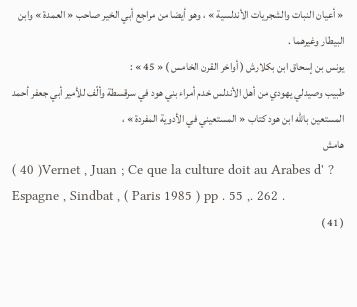« أعيان النبات والشجريات الأندلسية » ، وهو أيضا من مراجع أبي الخير صاحب « العمدة » وابن البيطار وغيرهما .
يونس بن إسحاق ابن بكلارش ( أواخر القرن الخامس ) « 45 » :
طبيب وصيدلي يهودي من أهل الأندلس خدم أمراء بني هود في سرقسطة وألّف للأمير أبي جعفر أحمد المستعين باللّه ابن هود كتاب « المستعيني في الأدوية المفردة » ،
هامش
( 40 )Vernet , Juan ; Ce que la culture doit au Arabes d' ? Espagne , Sindbat , ( Paris 1985 ) pp . 55 ,. 262 .
( 41 )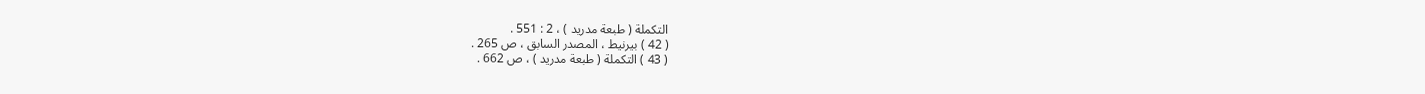التكملة ( طبعة مدريد ) ، 2 : 551 .
( 42 ) بيرنيط ، المصدر السابق ، ص 265 .
( 43 ) التكملة ( طبعة مدريد ) ، ص 662 .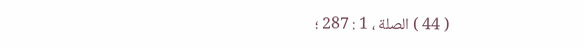( 44 ) الصلة ، 1 : 287 ؛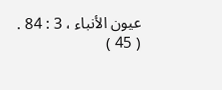عيون الأنباء ، 3 : 84 .
( 45 )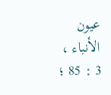عيون الأنباء ، 3 : 85 ؛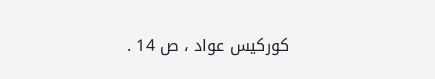كوركيس عواد ، ص 14 .